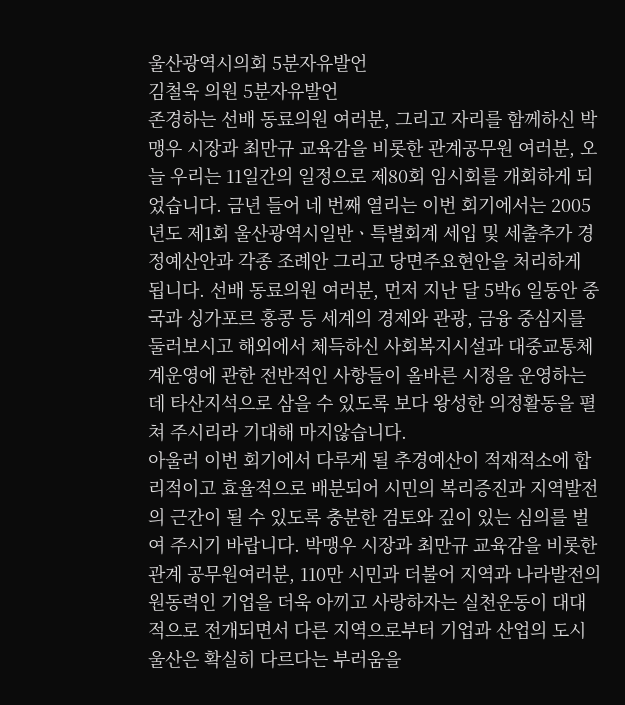울산광역시의회 5분자유발언
김철욱 의원 5분자유발언
존경하는 선배 동료의원 여러분, 그리고 자리를 함께하신 박맹우 시장과 최만규 교육감을 비롯한 관계공무원 여러분, 오늘 우리는 11일간의 일정으로 제80회 임시회를 개회하게 되었습니다. 금년 들어 네 번째 열리는 이번 회기에서는 2005년도 제1회 울산광역시일반ㆍ특별회계 세입 및 세출추가 경정예산안과 각종 조례안 그리고 당면주요현안을 처리하게 됩니다. 선배 동료의원 여러분, 먼저 지난 달 5박6 일동안 중국과 싱가포르 홍콩 등 세계의 경제와 관광, 금융 중심지를 둘러보시고 해외에서 체득하신 사회복지시설과 대중교통체계운영에 관한 전반적인 사항들이 올바른 시정을 운영하는데 타산지석으로 삼을 수 있도록 보다 왕성한 의정활동을 펼쳐 주시리라 기대해 마지않습니다.
아울러 이번 회기에서 다루게 될 추경예산이 적재적소에 합리적이고 효율적으로 배분되어 시민의 복리증진과 지역발전의 근간이 될 수 있도록 충분한 검토와 깊이 있는 심의를 벌여 주시기 바랍니다. 박맹우 시장과 최만규 교육감을 비롯한 관계 공무원여러분, 110만 시민과 더불어 지역과 나라발전의 원동력인 기업을 더욱 아끼고 사랑하자는 실천운동이 대대적으로 전개되면서 다른 지역으로부터 기업과 산업의 도시 울산은 확실히 다르다는 부러움을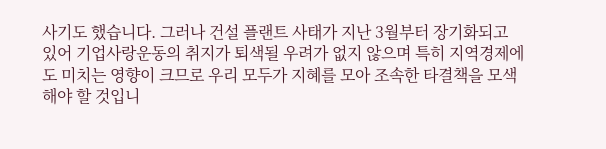사기도 했습니다. 그러나 건설 플랜트 사태가 지난 3월부터 장기화되고 있어 기업사랑운동의 취지가 퇴색될 우려가 없지 않으며 특히 지역경제에도 미치는 영향이 크므로 우리 모두가 지혜를 모아 조속한 타결책을 모색해야 할 것입니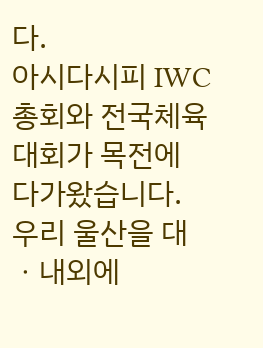다.
아시다시피 IWC총회와 전국체육대회가 목전에 다가왔습니다. 우리 울산을 대ㆍ내외에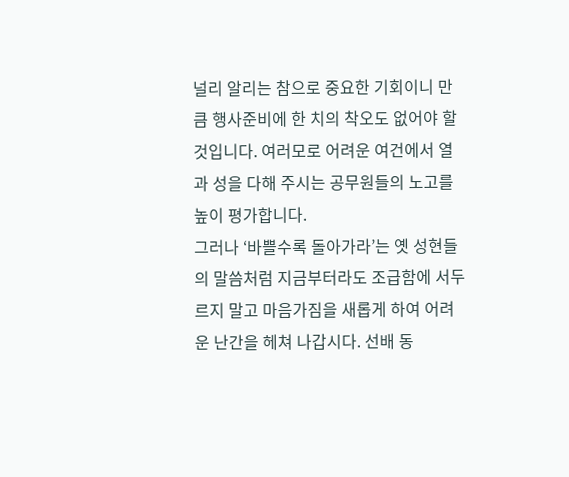널리 알리는 참으로 중요한 기회이니 만큼 행사준비에 한 치의 착오도 없어야 할 것입니다. 여러모로 어려운 여건에서 열과 성을 다해 주시는 공무원들의 노고를 높이 평가합니다.
그러나 ‘바쁠수록 돌아가라’는 옛 성현들의 말씀처럼 지금부터라도 조급함에 서두르지 말고 마음가짐을 새롭게 하여 어려운 난간을 헤쳐 나갑시다. 선배 동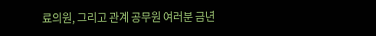료의원, 그리고 관계 공무원 여러분 금년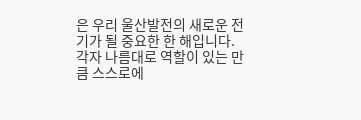은 우리 울산발전의 새로운 전기가 될 중요한 한 해입니다. 각자 나름대로 역할이 있는 만큼 스스로에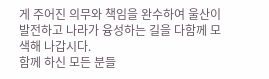게 주어진 의무와 책임을 완수하여 울산이 발전하고 나라가 융성하는 길을 다함께 모색해 나갑시다.
함께 하신 모든 분들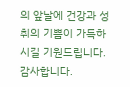의 앞날에 건강과 성취의 기쁨이 가득하시길 기원드립니다. 감사합니다.